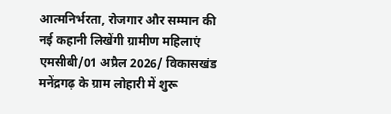आत्मनिर्भरता, रोजगार और सम्मान की नई कहानी लिखेंगी ग्रामीण महिलाएं
एमसीबी/01 अप्रैल 2026/ विकासखंड मनेंद्रगढ़ के ग्राम लोहारी में शुरू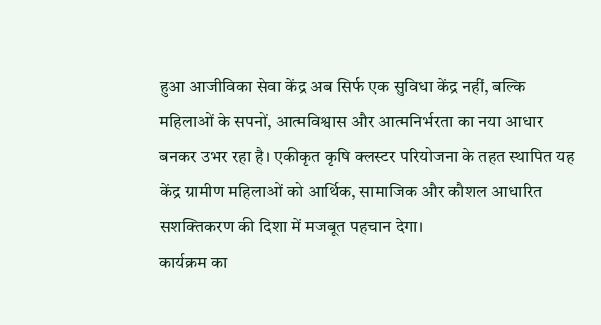हुआ आजीविका सेवा केंद्र अब सिर्फ एक सुविधा केंद्र नहीं, बल्कि महिलाओं के सपनों, आत्मविश्वास और आत्मनिर्भरता का नया आधार बनकर उभर रहा है। एकीकृत कृषि क्लस्टर परियोजना के तहत स्थापित यह केंद्र ग्रामीण महिलाओं को आर्थिक, सामाजिक और कौशल आधारित सशक्तिकरण की दिशा में मजबूत पहचान देगा।
कार्यक्रम का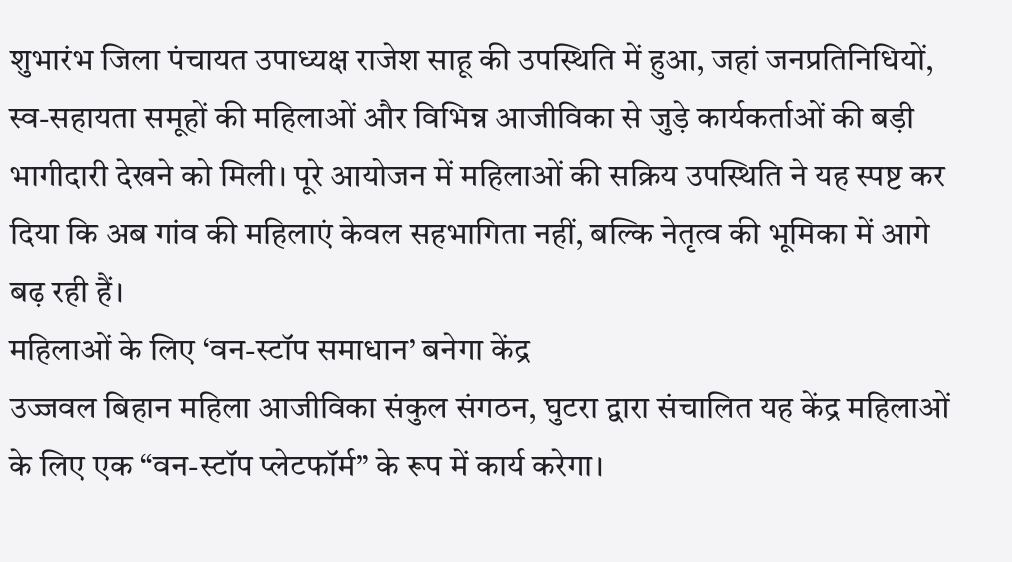शुभारंभ जिला पंचायत उपाध्यक्ष राजेश साहू की उपस्थिति में हुआ, जहां जनप्रतिनिधियों, स्व-सहायता समूहों की महिलाओं और विभिन्न आजीविका से जुड़े कार्यकर्ताओं की बड़ी भागीदारी देखने को मिली। पूरे आयोजन में महिलाओं की सक्रिय उपस्थिति ने यह स्पष्ट कर दिया कि अब गांव की महिलाएं केवल सहभागिता नहीं, बल्कि नेतृत्व की भूमिका में आगे बढ़ रही हैं।
महिलाओं के लिए ‘वन-स्टॉप समाधान’ बनेगा केंद्र
उज्जवल बिहान महिला आजीविका संकुल संगठन, घुटरा द्वारा संचालित यह केंद्र महिलाओं के लिए एक “वन-स्टॉप प्लेटफॉर्म” के रूप में कार्य करेगा।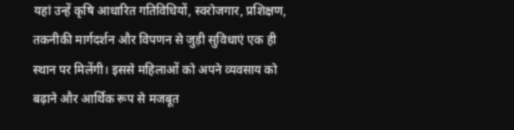यहां उन्हें कृषि आधारित गतिविधियों, स्वरोजगार, प्रशिक्षण, तकनीकी मार्गदर्शन और विपणन से जुड़ी सुविधाएं एक ही स्थान पर मिलेंगी। इससे महिलाओं को अपने व्यवसाय को बढ़ाने और आर्थिक रूप से मजबूत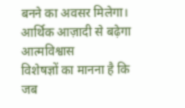बनने का अवसर मिलेगा।
आर्थिक आज़ादी से बढ़ेगा आत्मविश्वास
विशेषज्ञों का मानना है कि जब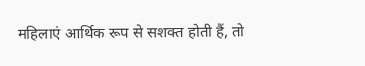महिलाएं आर्थिक रूप से सशक्त होती हैं, तो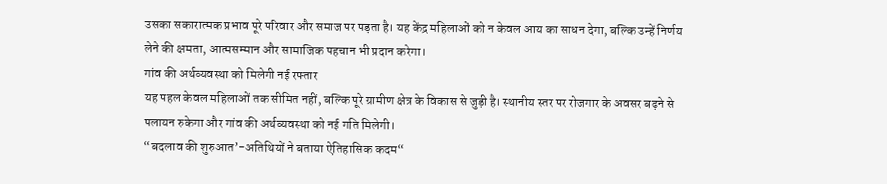उसका सकारात्मक प्रभाव पूरे परिवार और समाज पर पड़ता है। यह केंद्र महिलाओं को न केवल आय का साधन देगा, बल्कि उन्हें निर्णय लेने की क्षमता, आत्मसम्मान और सामाजिक पहचान भी प्रदान करेगा।
गांव की अर्थव्यवस्था को मिलेगी नई रफ्तार
यह पहल केवल महिलाओं तक सीमित नहीं, बल्कि पूरे ग्रामीण क्षेत्र के विकास से जुड़ी है। स्थानीय स्तर पर रोजगार के अवसर बढ़ने से पलायन रुकेगा और गांव की अर्थव्यवस्था को नई गति मिलेगी।
“बदलाव की शुरुआत’-अतिथियों ने बताया ऐतिहासिक कदम“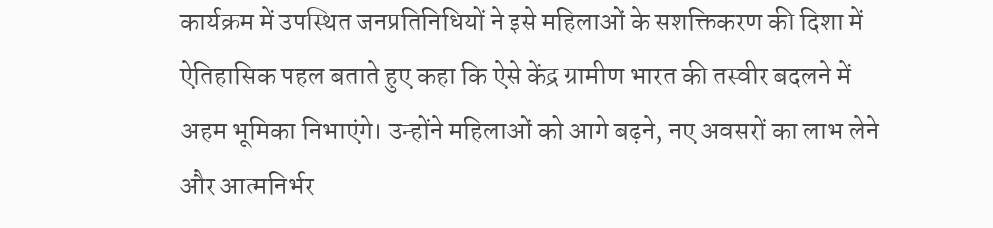कार्यक्रम में उपस्थित जनप्रतिनिधियों ने इसे महिलाओं के सशक्तिकरण की दिशा में ऐतिहासिक पहल बताते हुए कहा कि ऐसे केंद्र ग्रामीण भारत की तस्वीर बदलने में अहम भूमिका निभाएंगे। उन्होंने महिलाओं को आगे बढ़ने, नए अवसरों का लाभ लेने और आत्मनिर्भर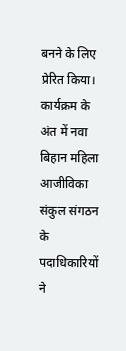बनने के लिए प्रेरित किया।
कार्यक्रम के अंत में नवा बिहान महिला आजीविका संकुल संगठन के पदाधिकारियों ने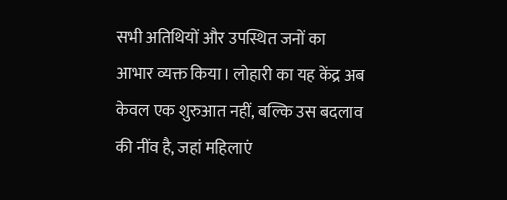सभी अतिथियों और उपस्थित जनों का आभार व्यक्त किया। लोहारी का यह केंद्र अब केवल एक शुरुआत नहीं, बल्कि उस बदलाव की नींव है, जहां महिलाएं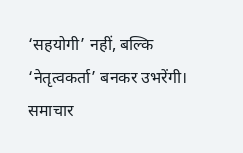‘सहयोगी’ नहीं, बल्कि ‘नेतृत्वकर्ता’ बनकर उभरेंगी।
समाचार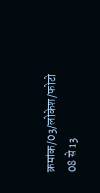क्रमांक/03/लोकेश/फोटो 08 से 13